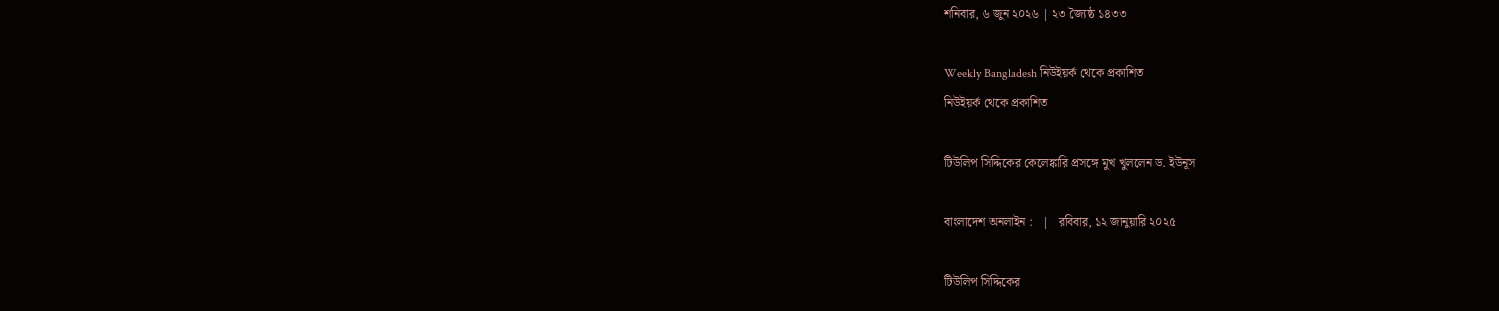শনিবার, ৬ জুন ২০২৬ | ২৩ জ্যৈষ্ঠ ১৪৩৩

Weekly Bangladesh নিউইয়র্ক থেকে প্রকাশিত
নিউইয়র্ক থেকে প্রকাশিত

টিউলিপ সিদ্দিকের কেলেঙ্কারি প্রসঙ্গে মুখ খুললেন ড. ইউনূস

বাংলাদেশ অনলাইন :   |   রবিবার, ১২ জানুয়ারি ২০২৫

টিউলিপ সিদ্দিকের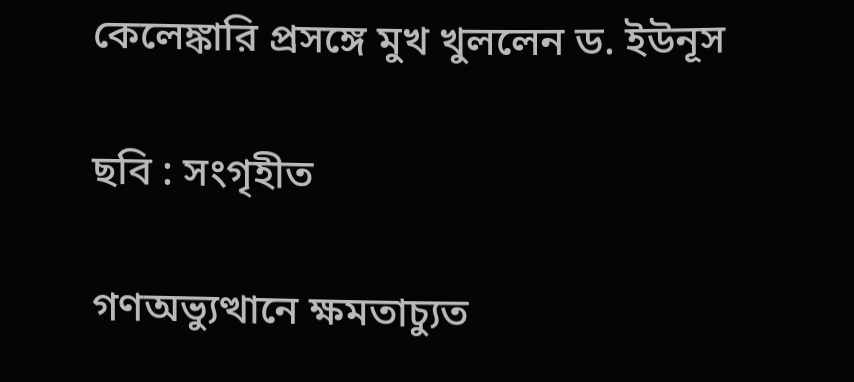কেলেঙ্কারি প্রসঙ্গে মুখ খুললেন ড. ইউনূস

ছবি : সংগৃহীত

গণঅভ্যুত্থানে ক্ষমতাচ্যুত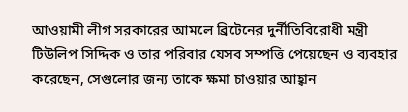আওয়ামী লীগ সরকারের আমলে ব্রিটেনের দুর্নীতিবিরোধী মন্ত্রী টিউলিপ সিদ্দিক ও তার পরিবার যেসব সম্পত্তি পেয়েছেন ও ব্যবহার করেছেন, সেগুলোর জন্য তাকে ক্ষমা চাওয়ার আহ্বান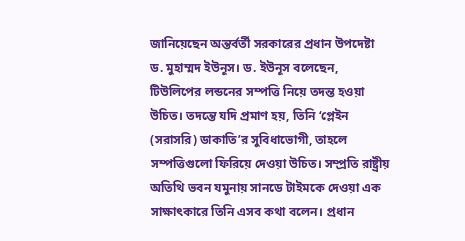জানিয়েছেন অন্তর্বর্তী সরকারের প্রধান উপদেষ্টা ড. মুহাম্মদ ইউনূস। ড. ইউনূস বলেছেন, টিউলিপের লন্ডনের সম্পত্তি নিয়ে তদন্ত হওয়া উচিত। তদন্তে যদি প্রমাণ হয়, তিনি ‘প্লেইন (সরাসরি) ডাকাতি’র সুবিধাভোগী, তাহলে সম্পত্তিগুলো ফিরিয়ে দেওয়া উচিত। সম্প্রতি রাষ্ট্রীয় অতিথি ভবন যমুনায় সানডে টাইমকে দেওয়া এক সাক্ষাৎকারে তিনি এসব কথা বলেন। প্রধান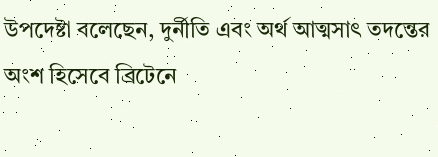উপদেষ্টা বলেছেন, দুর্নীতি এবং অর্থ আত্মসাৎ তদন্তের অংশ হিসেবে ব্রিটেনে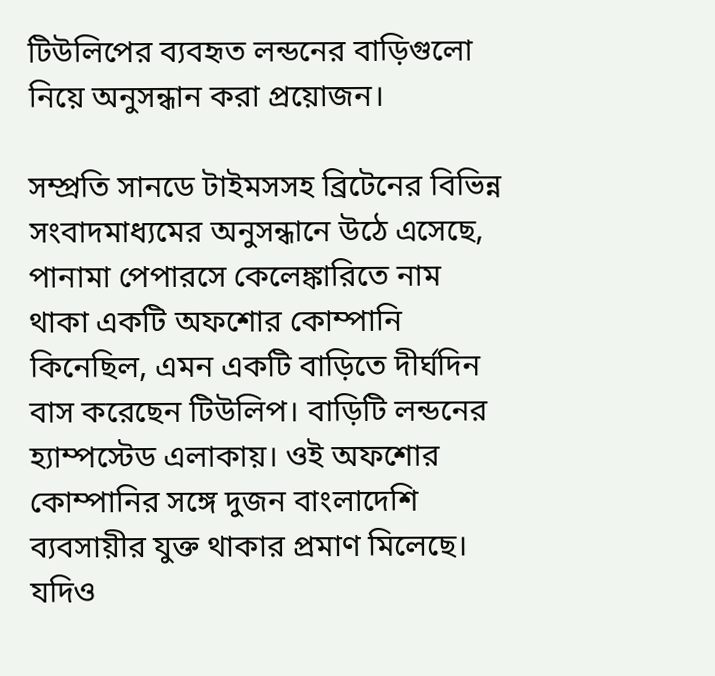টিউলিপের ব্যবহৃত লন্ডনের বাড়িগুলো নিয়ে অনুসন্ধান করা প্রয়োজন।

সম্প্রতি সানডে টাইমসসহ ব্রিটেনের বিভিন্ন সংবাদমাধ্যমের অনুসন্ধানে উঠে এসেছে, পানামা পেপারসে কেলেঙ্কারিতে নাম থাকা একটি অফশোর কোম্পানি কিনেছিল, এমন একটি বাড়িতে দীর্ঘদিন বাস করেছেন টিউলিপ। বাড়িটি লন্ডনের হ্যাম্পস্টেড এলাকায়। ওই অফশোর কোম্পানির সঙ্গে দুজন বাংলাদেশি ব্যবসায়ীর যুক্ত থাকার প্রমাণ মিলেছে। যদিও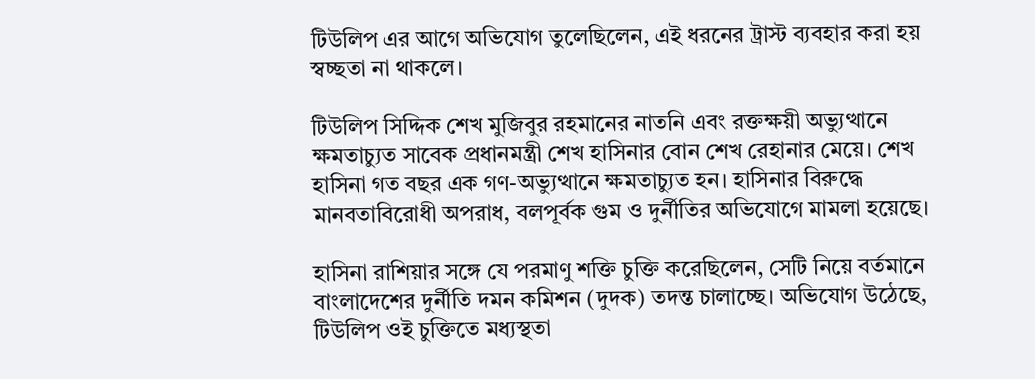টিউলিপ এর আগে অভিযোগ তুলেছিলেন, এই ধরনের ট্রাস্ট ব্যবহার করা হয় স্বচ্ছতা না থাকলে।

টিউলিপ সিদ্দিক শেখ মুজিবুর রহমানের নাতনি এবং রক্তক্ষয়ী অভ্যুত্থানে ক্ষমতাচ্যুত সাবেক প্রধানমন্ত্রী শেখ হাসিনার বোন শেখ রেহানার মেয়ে। শেখ হাসিনা গত বছর এক গণ-অভ্যুত্থানে ক্ষমতাচ্যুত হন। হাসিনার বিরুদ্ধে মানবতাবিরোধী অপরাধ, বলপূর্বক গুম ও দুর্নীতির অভিযোগে মামলা হয়েছে।

হাসিনা রাশিয়ার সঙ্গে যে পরমাণু শক্তি চুক্তি করেছিলেন, সেটি নিয়ে বর্তমানে বাংলাদেশের দুর্নীতি দমন কমিশন (দুদক) তদন্ত চালাচ্ছে। অভিযোগ উঠেছে, টিউলিপ ওই চুক্তিতে মধ্যস্থতা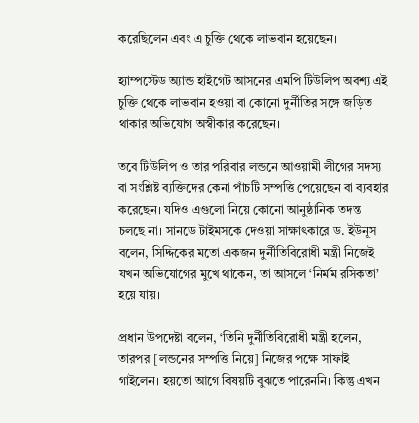করেছিলেন এবং এ চুক্তি থেকে লাভবান হয়েছেন।

হ্যাম্পস্টেড অ্যান্ড হাইগেট আসনের এমপি টিউলিপ অবশ্য এই চুক্তি থেকে লাভবান হওয়া বা কোনো দুর্নীতির সঙ্গে জড়িত থাকার অভিযোগ অস্বীকার করেছেন।

তবে টিউলিপ ও তার পরিবার লন্ডনে আওয়ামী লীগের সদস্য বা সংশ্লিষ্ট ব্যক্তিদের কেনা পাঁচটি সম্পত্তি পেয়েছেন বা ব্যবহার করেছেন। যদিও এগুলো নিয়ে কোনো আনুষ্ঠানিক তদন্ত চলছে না। সানডে টাইমসকে দেওয়া সাক্ষাৎকারে ড. ইউনূস বলেন, সিদ্দিকের মতো একজন দুর্নীতিবিরোধী মন্ত্রী নিজেই যখন অভিযোগের মুখে থাকেন, তা আসলে ‘নির্মম রসিকতা’ হয়ে যায়।

প্রধান উপদেষ্টা বলেন, ‘তিনি দুর্নীতিবিরোধী মন্ত্রী হলেন, তারপর [লন্ডনের সম্পত্তি নিয়ে] নিজের পক্ষে সাফাই গাইলেন। হয়তো আগে বিষয়টি বুঝতে পারেননি। কিন্তু এখন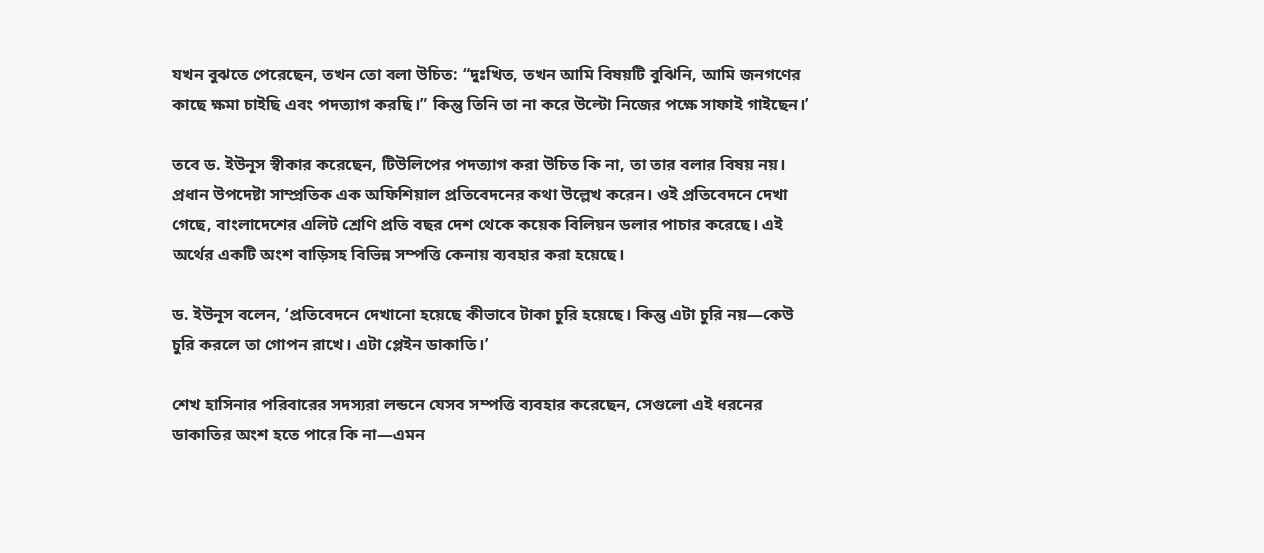যখন বুঝতে পেরেছেন, তখন তো বলা উচিত: “দুঃখিত, তখন আমি বিষয়টি বুঝিনি, আমি জনগণের কাছে ক্ষমা চাইছি এবং পদত্যাগ করছি।” কিন্তু তিনি তা না করে উল্টো নিজের পক্ষে সাফাই গাইছেন।’

তবে ড. ইউনূস স্বীকার করেছেন, টিউলিপের পদত্যাগ করা উচিত কি না, তা তার বলার বিষয় নয়। প্রধান উপদেষ্টা সাম্প্রতিক এক অফিশিয়াল প্রতিবেদনের কথা উল্লেখ করেন। ওই প্রতিবেদনে দেখা গেছে, বাংলাদেশের এলিট শ্রেণি প্রতি বছর দেশ থেকে কয়েক বিলিয়ন ডলার পাচার করেছে। এই অর্থের একটি অংশ বাড়িসহ বিভিন্ন সম্পত্তি কেনায় ব্যবহার করা হয়েছে।

ড. ইউনূস বলেন, ‘প্রতিবেদনে দেখানো হয়েছে কীভাবে টাকা চুরি হয়েছে। কিন্তু এটা চুরি নয়—কেউ চুরি করলে তা গোপন রাখে। এটা প্লেইন ডাকাতি।’

শেখ হাসিনার পরিবারের সদস্যরা লন্ডনে যেসব সম্পত্তি ব্যবহার করেছেন, সেগুলো এই ধরনের ডাকাতির অংশ হতে পারে কি না—এমন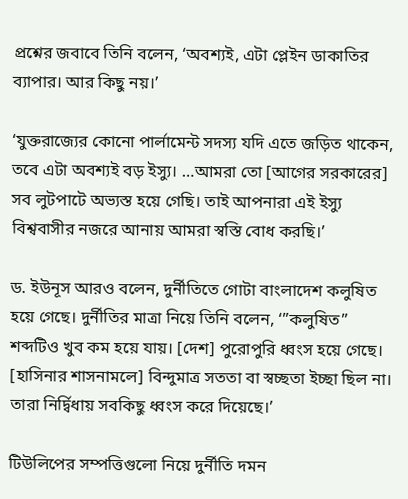প্রশ্নের জবাবে তিনি বলেন, ‘অবশ্যই, এটা প্লেইন ডাকাতির ব্যাপার। আর কিছু নয়।’

‘যুক্তরাজ্যের কোনো পার্লামেন্ট সদস্য যদি এতে জড়িত থাকেন, তবে এটা অবশ্যই বড় ইস্যু। …আমরা তো [আগের সরকারের] সব লুটপাটে অভ্যস্ত হয়ে গেছি। তাই আপনারা এই ইস্যু বিশ্ববাসীর নজরে আনায় আমরা স্বস্তি বোধ করছি।’

ড. ইউনূস আরও বলেন, দুর্নীতিতে গোটা বাংলাদেশ কলুষিত হয়ে গেছে। দুর্নীতির মাত্রা নিয়ে তিনি বলেন, ‘”কলুষিত” শব্দটিও খুব কম হয়ে যায়। [দেশ] পুরোপুরি ধ্বংস হয়ে গেছে। [হাসিনার শাসনামলে] বিন্দুমাত্র সততা বা স্বচ্ছতা ইচ্ছা ছিল না। তারা নির্দ্বিধায় সবকিছু ধ্বংস করে দিয়েছে।’

টিউলিপের সম্পত্তিগুলো নিয়ে দুর্নীতি দমন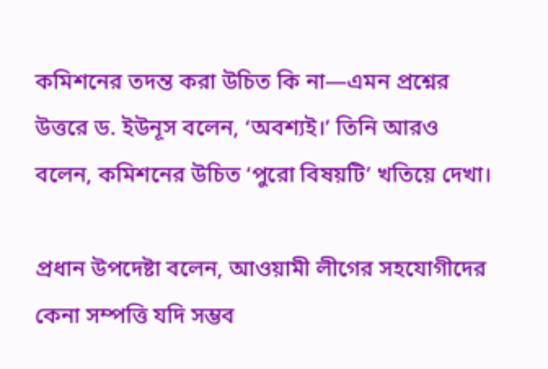কমিশনের তদন্ত করা উচিত কি না—এমন প্রশ্নের উত্তরে ড. ইউনূস বলেন, ‘অবশ্যই।’ তিনি আরও বলেন, কমিশনের উচিত ‘পুরো বিষয়টি’ খতিয়ে দেখা।

প্রধান উপদেষ্টা বলেন, আওয়ামী লীগের সহযোগীদের কেনা সম্পত্তি যদি সম্ভব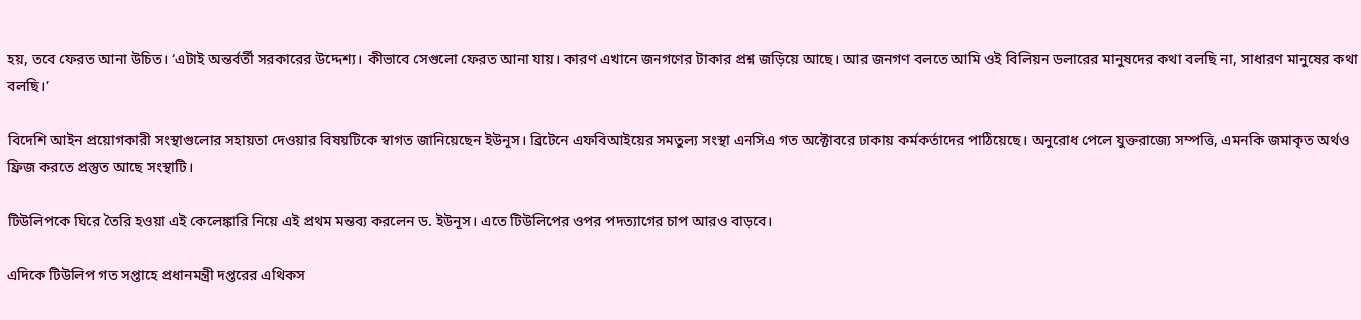হয়, তবে ফেরত আনা উচিত। ‘এটাই অন্তর্বর্তী সরকারের উদ্দেশ্য। কীভাবে সেগুলো ফেরত আনা যায়। কারণ এখানে জনগণের টাকার প্রশ্ন জড়িয়ে আছে। আর জনগণ বলতে আমি ওই বিলিয়ন ডলারের মানুষদের কথা বলছি না, সাধারণ মানুষের কথা বলছি।’

বিদেশি আইন প্রয়োগকারী সংস্থাগুলোর সহায়তা দেওয়ার বিষয়টিকে স্বাগত জানিয়েছেন ইউনূস। ব্রিটেনে এফবিআইয়ের সমতুল্য সংস্থা এনসিএ গত অক্টোবরে ঢাকায় কর্মকর্তাদের পাঠিয়েছে। অনুরোধ পেলে যুক্তরাজ্যে সম্পত্তি, এমনকি জমাকৃত অর্থও ফ্রিজ করতে প্রস্তুত আছে সংস্থাটি।

টিউলিপকে ঘিরে তৈরি হওয়া এই কেলেঙ্কারি নিয়ে এই প্রথম মন্তব্য করলেন ড. ইউনূস। এতে টিউলিপের ওপর পদত্যাগের চাপ আরও বাড়বে।

এদিকে টিউলিপ গত সপ্তাহে প্রধানমন্ত্রী দপ্তরের এথিকস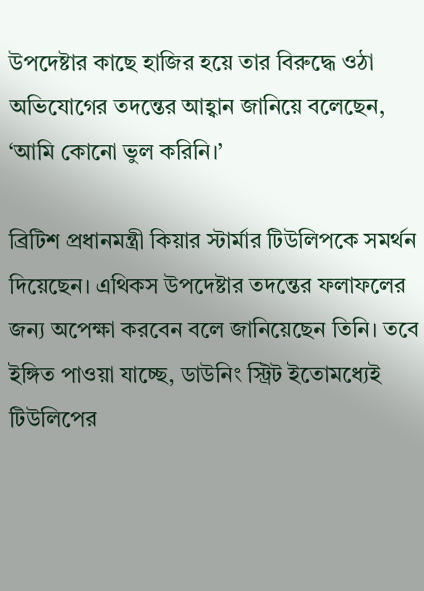উপদেষ্টার কাছে হাজির হয়ে তার বিরুদ্ধে ওঠা অভিযোগের তদন্তের আহ্বান জানিয়ে বলেছেন, ‘আমি কোনো ভুল করিনি।’

ব্রিটিশ প্রধানমন্ত্রী কিয়ার স্টার্মার টিউলিপকে সমর্থন দিয়েছেন। এথিকস উপদেষ্টার তদন্তের ফলাফলের জন্য অপেক্ষা করবেন বলে জানিয়েছেন তিনি। তবে ইঙ্গিত পাওয়া যাচ্ছে, ডাউনিং স্ট্রিট ইতোমধ্যেই টিউলিপের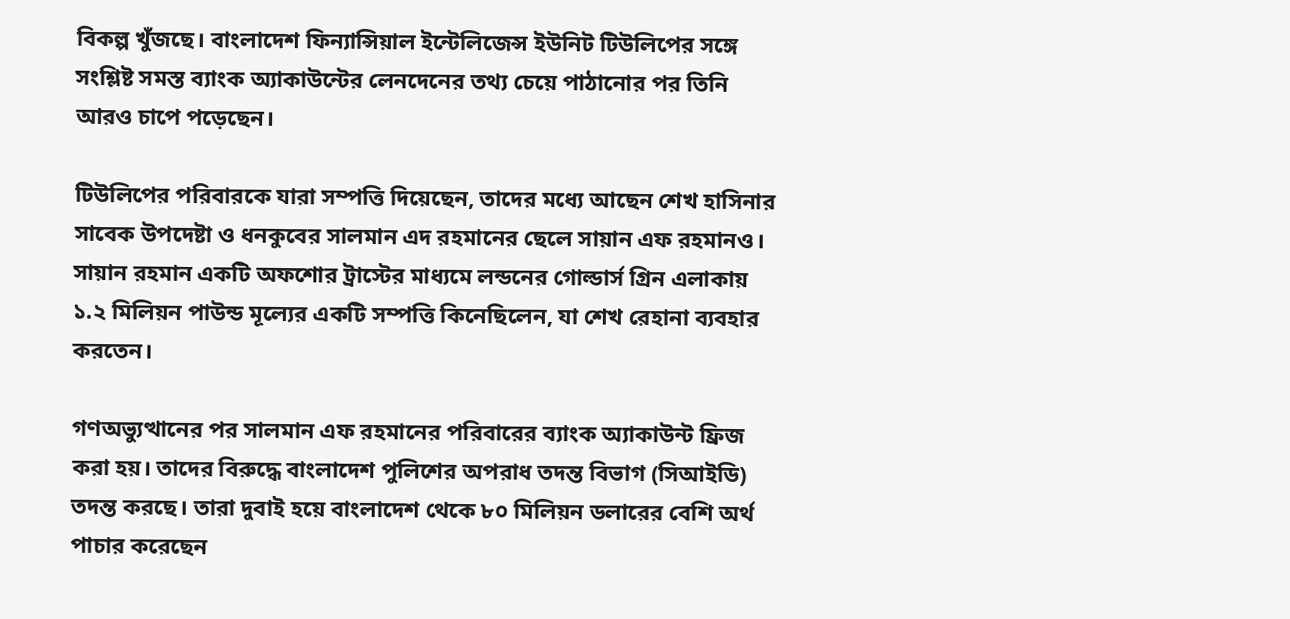বিকল্প খুঁজছে। বাংলাদেশ ফিন্যান্সিয়াল ইন্টেলিজেন্স ইউনিট টিউলিপের সঙ্গে সংশ্লিষ্ট সমস্ত ব্যাংক অ্যাকাউন্টের লেনদেনের তথ্য চেয়ে পাঠানোর পর তিনি আরও চাপে পড়েছেন।

টিউলিপের পরিবারকে যারা সম্পত্তি দিয়েছেন, তাদের মধ্যে আছেন শেখ হাসিনার সাবেক উপদেষ্টা ও ধনকুবের সালমান এদ রহমানের ছেলে সায়ান এফ রহমানও। সায়ান রহমান একটি অফশোর ট্রাস্টের মাধ্যমে লন্ডনের গোল্ডার্স গ্রিন এলাকায় ১.২ মিলিয়ন পাউন্ড মূল্যের একটি সম্পত্তি কিনেছিলেন, যা শেখ রেহানা ব্যবহার করতেন।

গণঅভ্যুত্থানের পর সালমান এফ রহমানের পরিবারের ব্যাংক অ্যাকাউন্ট ফ্রিজ করা হয়। তাদের বিরুদ্ধে বাংলাদেশ পুলিশের অপরাধ তদন্ত বিভাগ (সিআইডি) তদন্ত করছে। তারা দুবাই হয়ে বাংলাদেশ থেকে ৮০ মিলিয়ন ডলারের বেশি অর্থ পাচার করেছেন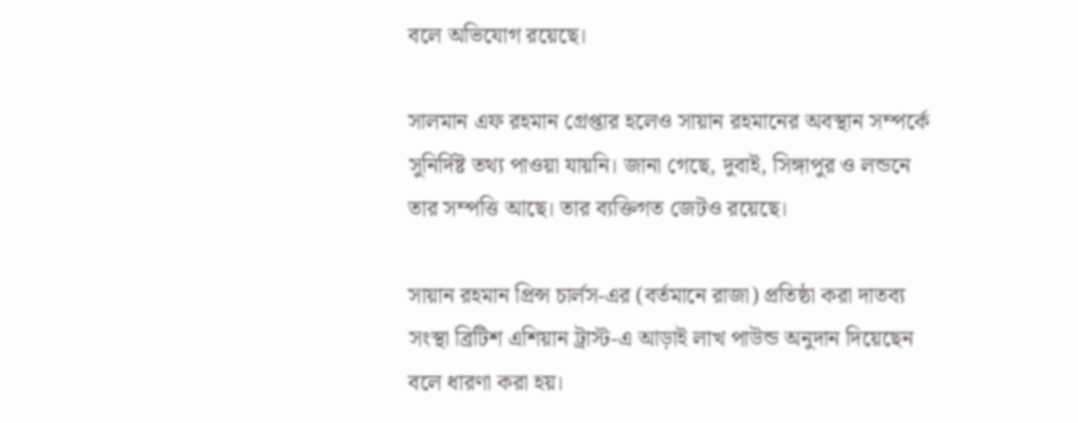বলে অভিযোগ রয়েছে।

সালমান এফ রহমান গ্রেপ্তার হলেও সায়ান রহমানের অবস্থান সম্পর্কে সুনির্দিষ্ট তথ্য পাওয়া যায়নি। জানা গেছে, দুবাই, সিঙ্গাপুর ও লন্ডনে তার সম্পত্তি আছে। তার ব্যক্তিগত জেটও রয়েছে।

সায়ান রহমান প্রিন্স চার্লস-এর (বর্তমানে রাজা) প্রতিষ্ঠা করা দাতব্য সংস্থা ব্রিটিশ এশিয়ান ট্রাস্ট-এ আড়াই লাখ পাউন্ড অনুদান দিয়েছেন বলে ধারণা করা হয়।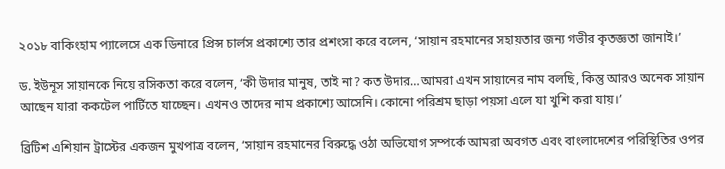২০১৮ বাকিংহাম প্যালেসে এক ডিনারে প্রিন্স চার্লস প্রকাশ্যে তার প্রশংসা করে বলেন, ‘সায়ান রহমানের সহায়তার জন্য গভীর কৃতজ্ঞতা জানাই।’

ড. ইউনূস সায়ানকে নিয়ে রসিকতা করে বলেন, ‘কী উদার মানুষ, তাই না? কত উদার…আমরা এখন সায়ানের নাম বলছি, কিন্তু আরও অনেক সায়ান আছেন যারা ককটেল পার্টিতে যাচ্ছেন। এখনও তাদের নাম প্রকাশ্যে আসেনি। কোনো পরিশ্রম ছাড়া পয়সা এলে যা খুশি করা যায়।’

ব্রিটিশ এশিয়ান ট্রাস্টের একজন মুখপাত্র বলেন, ‘সায়ান রহমানের বিরুদ্ধে ওঠা অভিযোগ সম্পর্কে আমরা অবগত এবং বাংলাদেশের পরিস্থিতির ওপর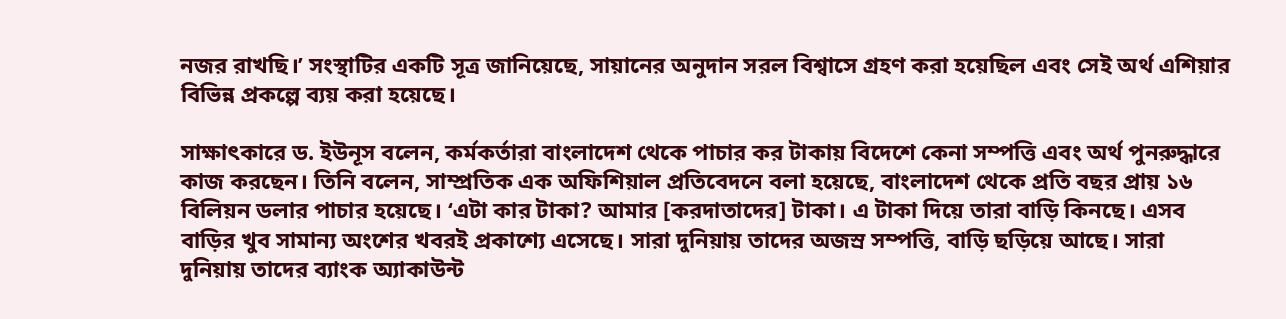নজর রাখছি।’ সংস্থাটির একটি সূত্র জানিয়েছে, সায়ানের অনুদান সরল বিশ্বাসে গ্রহণ করা হয়েছিল এবং সেই অর্থ এশিয়ার বিভিন্ন প্রকল্পে ব্যয় করা হয়েছে।

সাক্ষাৎকারে ড. ইউনূস বলেন, কর্মকর্তারা বাংলাদেশ থেকে পাচার কর টাকায় বিদেশে কেনা সম্পত্তি এবং অর্থ পুনরুদ্ধারে কাজ করছেন। তিনি বলেন, সাম্প্রতিক এক অফিশিয়াল প্রতিবেদনে বলা হয়েছে, বাংলাদেশ থেকে প্রতি বছর প্রায় ১৬ বিলিয়ন ডলার পাচার হয়েছে। ‘এটা কার টাকা? আমার [করদাতাদের] টাকা। এ টাকা দিয়ে তারা বাড়ি কিনছে। এসব বাড়ির খুব সামান্য অংশের খবরই প্রকাশ্যে এসেছে। সারা দুনিয়ায় তাদের অজস্র সম্পত্তি, বাড়ি ছড়িয়ে আছে। সারা দুনিয়ায় তাদের ব্যাংক অ্যাকাউন্ট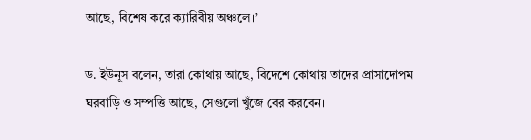আছে, বিশেষ করে ক্যারিবীয় অঞ্চলে।’

ড. ইউনূস বলেন, তারা কোথায় আছে, বিদেশে কোথায় তাদের প্রাসাদোপম ঘরবাড়ি ও সম্পত্তি আছে, সেগুলো খুঁজে বের করবেন।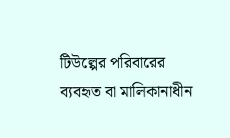টিউল্পের পরিবারের ব্যবহৃত বা মালিকানাধীন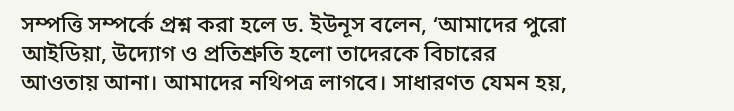সম্পত্তি সম্পর্কে প্রশ্ন করা হলে ড. ইউনূস বলেন, ‘আমাদের পুরো আইডিয়া, উদ্যোগ ও প্রতিশ্রুতি হলো তাদেরকে বিচারের আওতায় আনা। আমাদের নথিপত্র লাগবে। সাধারণত যেমন হয়,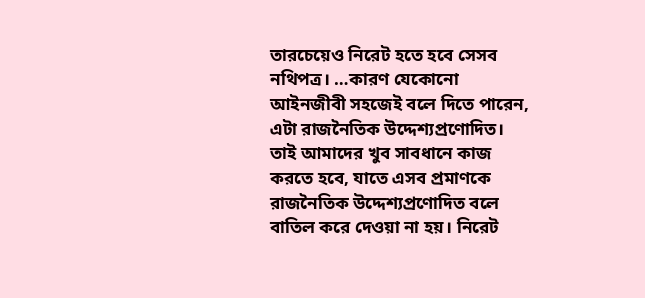তারচেয়েও নিরেট হতে হবে সেসব নথিপত্র। …কারণ যেকোনো আইনজীবী সহজেই বলে দিতে পারেন, এটা রাজনৈতিক উদ্দেশ্যপ্রণোদিত। তাই আমাদের খুব সাবধানে কাজ করতে হবে, যাতে এসব প্রমাণকে রাজনৈতিক উদ্দেশ্যপ্রণোদিত বলে বাতিল করে দেওয়া না হয়। নিরেট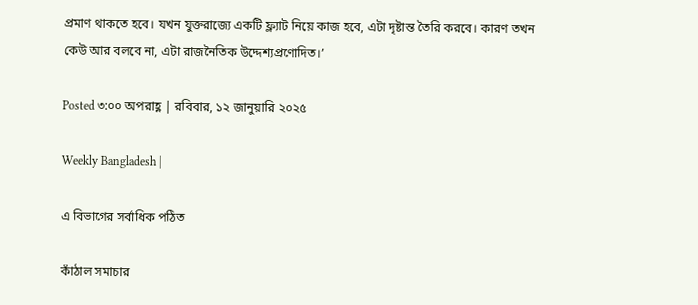প্রমাণ থাকতে হবে। যখন যুক্তরাজ্যে একটি ফ্ল্যাট নিয়ে কাজ হবে, এটা দৃষ্টান্ত তৈরি করবে। কারণ তখন কেউ আর বলবে না, এটা রাজনৈতিক উদ্দেশ্যপ্রণোদিত।’

Posted ৩:০০ অপরাহ্ণ | রবিবার, ১২ জানুয়ারি ২০২৫

Weekly Bangladesh |

এ বিভাগের সর্বাধিক পঠিত

কাঁঠাল সমাচার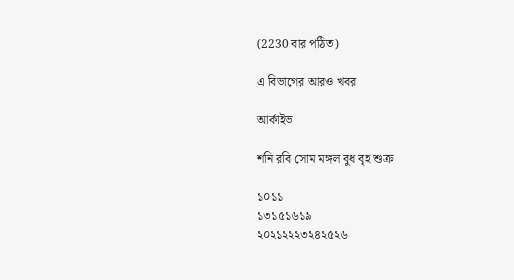(2230 বার পঠিত)

এ বিভাগের আরও খবর

আর্কাইভ

শনি রবি সোম মঙ্গল বুধ বৃহ শুক্র

১০১১
১৩১৫১৬১৯
২০২১২২২৩২৪২৫২৬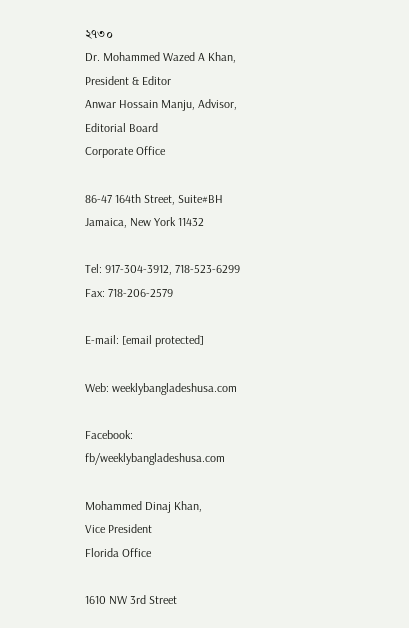২৭৩০
Dr. Mohammed Wazed A Khan, President & Editor
Anwar Hossain Manju, Advisor, Editorial Board
Corporate Office

86-47 164th Street, Suite#BH
Jamaica, New York 11432

Tel: 917-304-3912, 718-523-6299 Fax: 718-206-2579

E-mail: [email protected]

Web: weeklybangladeshusa.com

Facebook: fb/weeklybangladeshusa.com

Mohammed Dinaj Khan,
Vice President
Florida Office

1610 NW 3rd Street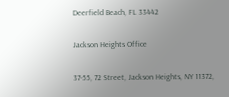Deerfield Beach, FL 33442

Jackson Heights Office

37-55, 72 Street, Jackson Heights, NY 11372,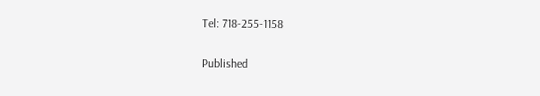Tel: 718-255-1158

Published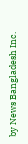by News Bangladesh Inc.